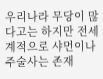우리나라 무당이 많다고는 하지만 전세계적으로 샤먼이나 주술사는 존재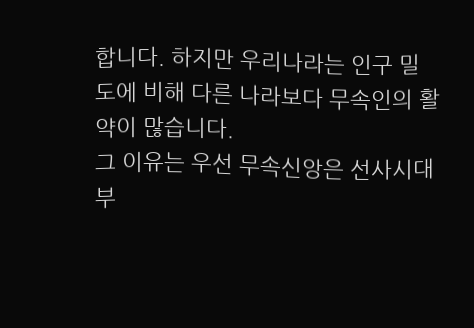합니다. 하지만 우리나라는 인구 밀도에 비해 다른 나라보다 무속인의 활약이 많습니다.
그 이유는 우선 무속신앙은 선사시대부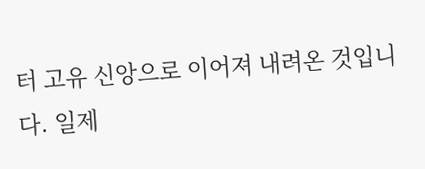터 고유 신앙으로 이어져 내려온 것입니다. 일제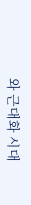와 근대화 시대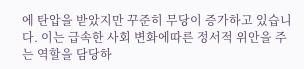에 탄압을 받았지만 꾸준히 무당이 증가하고 있습니다. 이는 급속한 사회 변화에따른 정서적 위안을 주는 역할을 담당하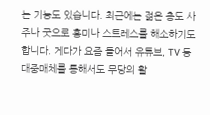는 기능도 있습니다. 최근에는 젊은 층도 사주나 굿으로 흥미나 스트레스를 해소하기도 합니다. 게다가 요즘 들어서 유튜브, TV 등 대중매체를 통해서도 무당의 활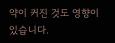약이 커진 것도 영향이 있습니다.